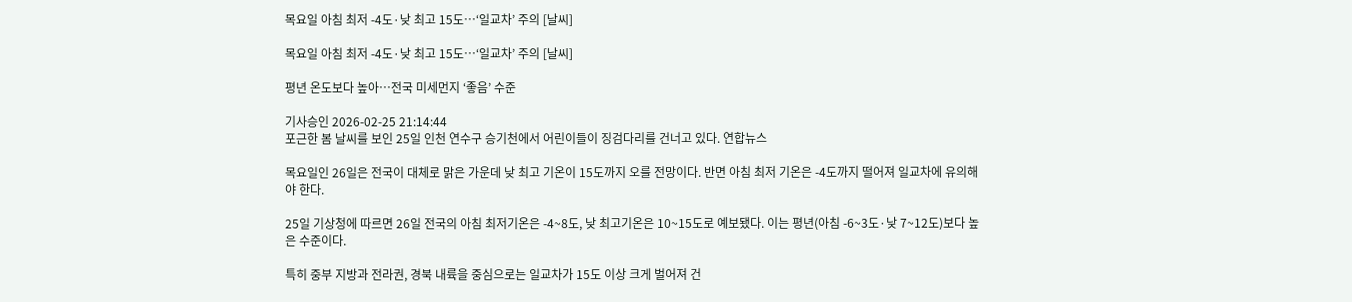목요일 아침 최저 -4도·낮 최고 15도…‘일교차’ 주의 [날씨]

목요일 아침 최저 -4도·낮 최고 15도…‘일교차’ 주의 [날씨]

평년 온도보다 높아…전국 미세먼지 ‘좋음’ 수준

기사승인 2026-02-25 21:14:44
포근한 봄 날씨를 보인 25일 인천 연수구 승기천에서 어린이들이 징검다리를 건너고 있다. 연합뉴스

목요일인 26일은 전국이 대체로 맑은 가운데 낮 최고 기온이 15도까지 오를 전망이다. 반면 아침 최저 기온은 -4도까지 떨어져 일교차에 유의해야 한다.

25일 기상청에 따르면 26일 전국의 아침 최저기온은 -4~8도, 낮 최고기온은 10~15도로 예보됐다. 이는 평년(아침 -6~3도·낮 7~12도)보다 높은 수준이다.

특히 중부 지방과 전라권, 경북 내륙을 중심으로는 일교차가 15도 이상 크게 벌어져 건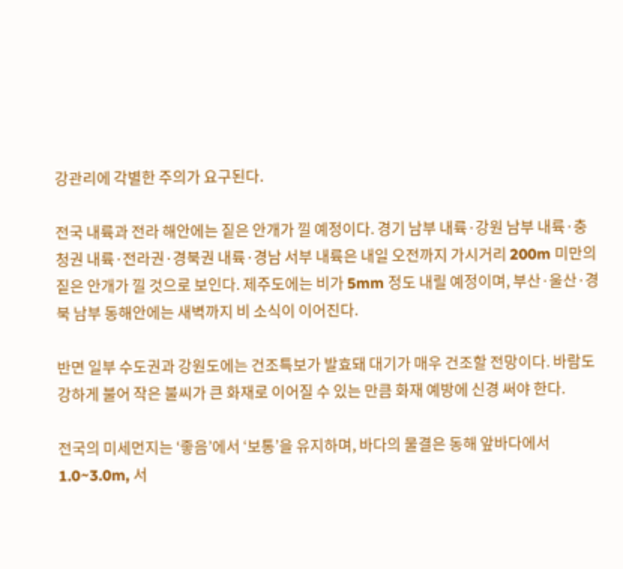강관리에 각별한 주의가 요구된다.

전국 내륙과 전라 해안에는 짙은 안개가 낄 예정이다. 경기 남부 내륙·강원 남부 내륙·충청권 내륙·전라권·경북권 내륙·경남 서부 내륙은 내일 오전까지 가시거리 200m 미만의 짙은 안개가 낄 것으로 보인다. 제주도에는 비가 5mm 정도 내릴 예정이며, 부산·울산·경북 남부 동해안에는 새벽까지 비 소식이 이어진다.

반면 일부 수도권과 강원도에는 건조특보가 발효돼 대기가 매우 건조할 전망이다. 바람도 강하게 불어 작은 불씨가 큰 화재로 이어질 수 있는 만큼 화재 예방에 신경 써야 한다.

전국의 미세먼지는 ‘좋음’에서 ‘보통’을 유지하며, 바다의 물결은 동해 앞바다에서 1.0~3.0m, 서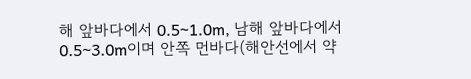해 앞바다에서 0.5~1.0m, 남해 앞바다에서 0.5~3.0m이며 안쪽 먼바다(해안선에서 약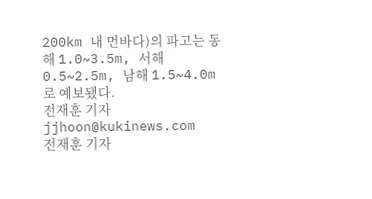200km 내 먼바다)의 파고는 동해 1.0~3.5m, 서해 0.5~2.5m, 남해 1.5~4.0m로 예보됐다.
전재훈 기자
jjhoon@kukinews.com
전재훈 기자